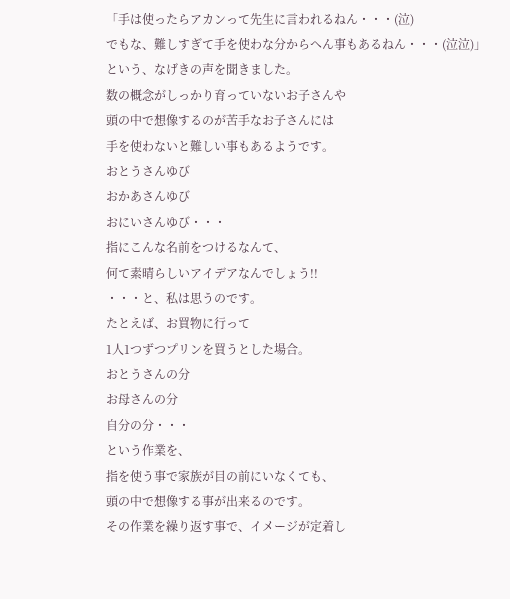「手は使ったらアカンって先生に言われるねん・・・(泣)
でもな、難しすぎて手を使わな分からへん事もあるねん・・・(泣泣)」
という、なげきの声を聞きました。
数の概念がしっかり育っていないお子さんや
頭の中で想像するのが苦手なお子さんには
手を使わないと難しい事もあるようです。
おとうさんゆび
おかあさんゆび
おにいさんゆび・・・
指にこんな名前をつけるなんて、
何て素晴らしいアイデアなんでしょう!!
・・・と、私は思うのです。
たとえば、お買物に行って
1人1つずつプリンを買うとした場合。
おとうさんの分
お母さんの分
自分の分・・・
という作業を、
指を使う事で家族が目の前にいなくても、
頭の中で想像する事が出来るのです。
その作業を繰り返す事で、イメージが定着し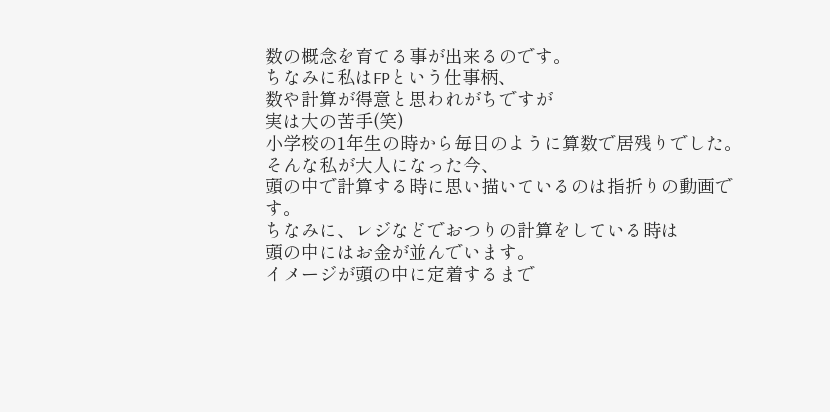数の概念を育てる事が出来るのです。
ちなみに私はFPという仕事柄、
数や計算が得意と思われがちですが
実は大の苦手(笑)
小学校の1年生の時から毎日のように算数で居残りでした。
そんな私が大人になった今、
頭の中で計算する時に思い描いているのは指折りの動画です。
ちなみに、レジなどでおつりの計算をしている時は
頭の中にはお金が並んでいます。
イメージが頭の中に定着するまで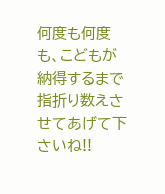何度も何度も、こどもが納得するまで指折り数えさせてあげて下さいね!!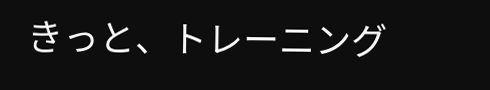きっと、トレーニング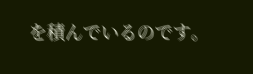を積んでいるのです。